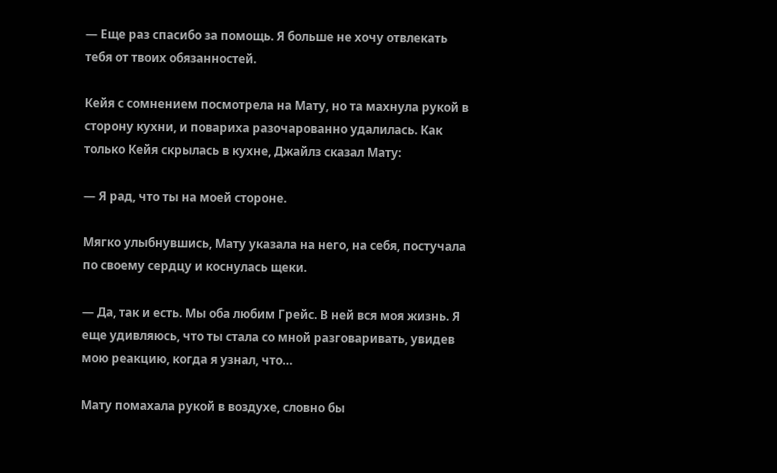— Еще раз спасибо за помощь. Я больше не хочу отвлекать тебя от твоих обязанностей.

Кейя с сомнением посмотрела на Мату, но та махнула рукой в сторону кухни, и повариха разочарованно удалилась. Как только Кейя скрылась в кухне, Джайлз сказал Мату:

— Я рад, что ты на моей стороне.

Мягко улыбнувшись, Мату указала на него, на себя, постучала по своему сердцу и коснулась щеки.

— Да, так и есть. Мы оба любим Грейс. В ней вся моя жизнь. Я еще удивляюсь, что ты стала со мной разговаривать, увидев мою реакцию, когда я узнал, что…

Мату помахала рукой в воздухе, словно бы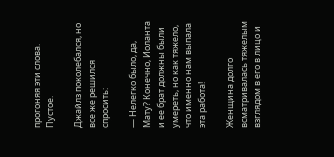прогоняя эти слова. Пустое.

Джайлз поколебался, но все же решился спросить:

— Нелегко было, да, Мату? Конечно, Иоланта и ее брат должны были умереть, но как тяжело, что именно нам выпала эта работа!

Женщина долго всматривалась тяжелым взглядом в его в лицо и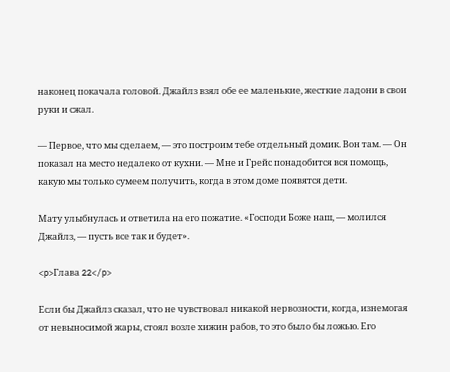наконец покачала головой. Джайлз взял обе ее маленькие, жесткие ладони в свои руки и сжал.

— Первое, что мы сделаем, — это построим тебе отдельный домик. Вон там. — Он показал на место недалеко от кухни. — Мне и Грейс понадобится вся помощь, какую мы только сумеем получить, когда в этом доме появятся дети.

Мату улыбнулась и ответила на его пожатие. «Господи Боже наш, — молился Джайлз, — пусть все так и будет».

<p>Глава 22</p>

Если бы Джайлз сказал, что не чувствовал никакой нервозности, когда, изнемогая от невыносимой жары, стоял возле хижин рабов, то это было бы ложью. Его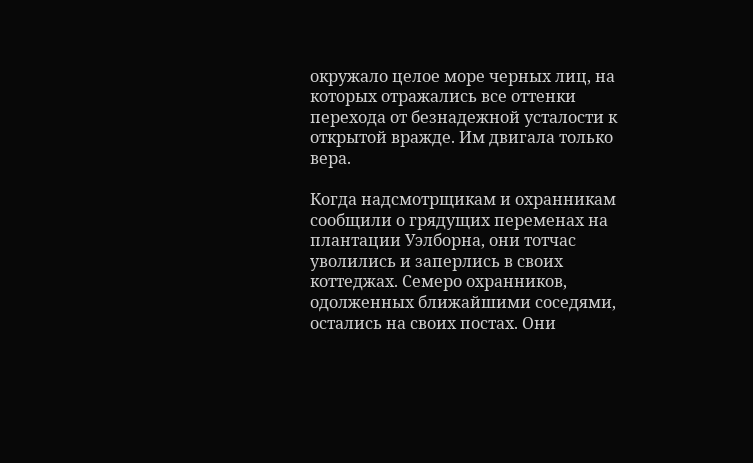окружало целое море черных лиц, на которых отражались все оттенки перехода от безнадежной усталости к открытой вражде. Им двигала только вера.

Когда надсмотрщикам и охранникам сообщили о грядущих переменах на плантации Уэлборна, они тотчас уволились и заперлись в своих коттеджах. Семеро охранников, одолженных ближайшими соседями, остались на своих постах. Они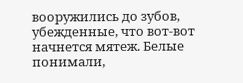вооружились до зубов, убежденные, что вот-вот начнется мятеж. Белые понимали,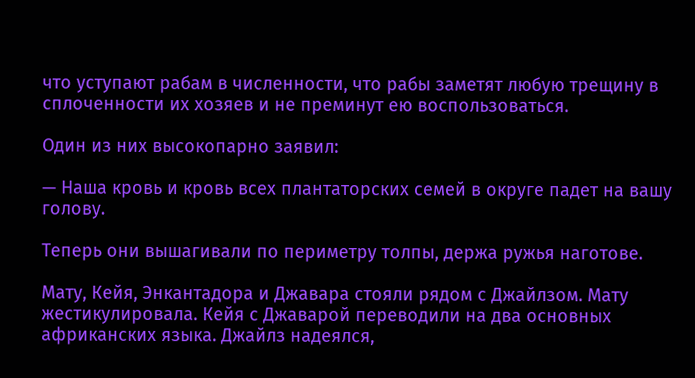что уступают рабам в численности, что рабы заметят любую трещину в сплоченности их хозяев и не преминут ею воспользоваться.

Один из них высокопарно заявил:

— Наша кровь и кровь всех плантаторских семей в округе падет на вашу голову.

Теперь они вышагивали по периметру толпы, держа ружья наготове.

Мату, Кейя, Энкантадора и Джавара стояли рядом с Джайлзом. Мату жестикулировала. Кейя с Джаварой переводили на два основных африканских языка. Джайлз надеялся,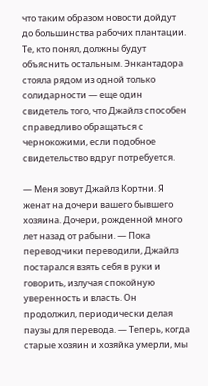что таким образом новости дойдут до большинства рабочих плантации. Те, кто понял, должны будут объяснить остальным. Энкантадора стояла рядом из одной только солидарности — еще один свидетель того, что Джайлз способен справедливо обращаться с чернокожими, если подобное свидетельство вдруг потребуется.

— Меня зовут Джайлз Кортни. Я женат на дочери вашего бывшего хозяина. Дочери, рожденной много лет назад от рабыни. — Пока переводчики переводили, Джайлз постарался взять себя в руки и говорить, излучая спокойную уверенность и власть. Он продолжил, периодически делая паузы для перевода. — Теперь, когда старые хозяин и хозяйка умерли, мы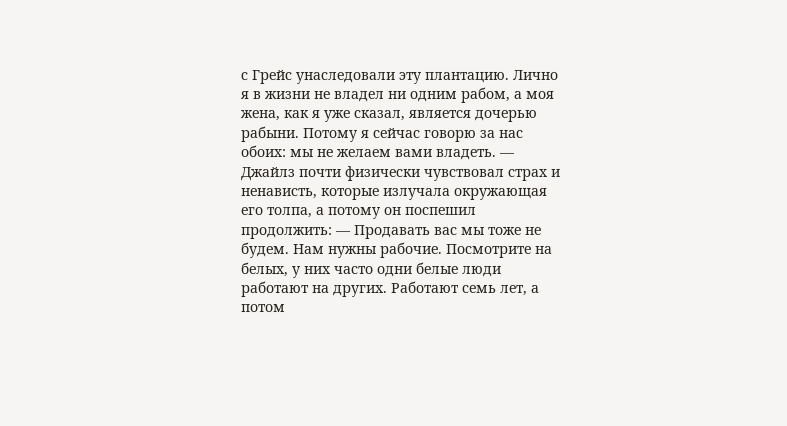с Грейс унаследовали эту плантацию. Лично я в жизни не владел ни одним рабом, а моя жена, как я уже сказал, является дочерью рабыни. Потому я сейчас говорю за нас обоих: мы не желаем вами владеть. — Джайлз почти физически чувствовал страх и ненависть, которые излучала окружающая его толпа, а потому он поспешил продолжить: — Продавать вас мы тоже не будем. Нам нужны рабочие. Посмотрите на белых, у них часто одни белые люди работают на других. Работают семь лет, а потом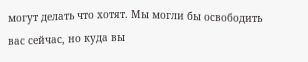могут делать что хотят. Мы могли бы освободить вас сейчас, но куда вы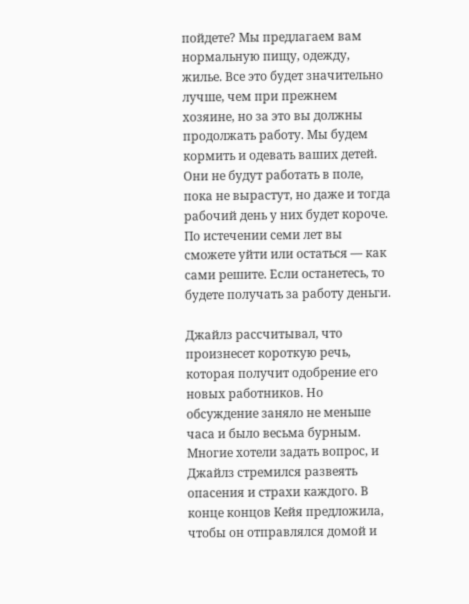пойдете? Мы предлагаем вам нормальную пищу, одежду, жилье. Все это будет значительно лучше, чем при прежнем хозяине, но за это вы должны продолжать работу. Мы будем кормить и одевать ваших детей. Они не будут работать в поле, пока не вырастут, но даже и тогда рабочий день у них будет короче. По истечении семи лет вы сможете уйти или остаться — как сами решите. Если останетесь, то будете получать за работу деньги.

Джайлз рассчитывал, что произнесет короткую речь, которая получит одобрение его новых работников. Но обсуждение заняло не меньше часа и было весьма бурным. Многие хотели задать вопрос, и Джайлз стремился развеять опасения и страхи каждого. В конце концов Кейя предложила, чтобы он отправлялся домой и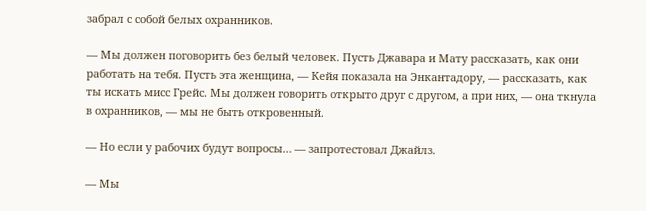забрал с собой белых охранников.

— Мы должен поговорить без белый человек. Пусть Джавара и Мату рассказать, как они работать на тебя. Пусть эта женщина, — Кейя показала на Энкантадору, — рассказать, как ты искать мисс Грейс. Мы должен говорить открыто друг с другом, а при них, — она ткнула в охранников, — мы не быть откровенный.

— Но если у рабочих будут вопросы… — запротестовал Джайлз.

— Мы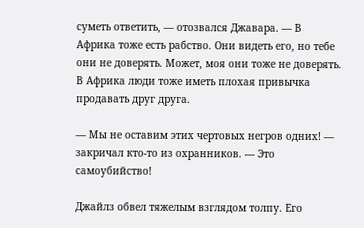суметь ответить, — отозвался Джавара. — В Африка тоже есть рабство. Они видеть его, но тебе они не доверять. Может, моя они тоже не доверять. В Африка люди тоже иметь плохая привычка продавать друг друга.

— Мы не оставим этих чертовых негров одних! — закричал кто-то из охранников. — Это самоубийство!

Джайлз обвел тяжелым взглядом толпу. Его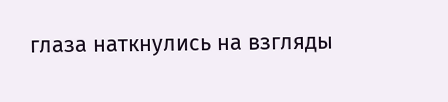глаза наткнулись на взгляды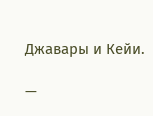Джавары и Кейи.

—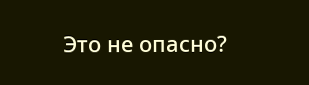Это не опасно?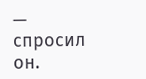— спросил он.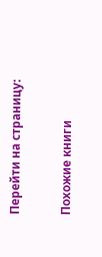Перейти на страницу:

Похожие книги